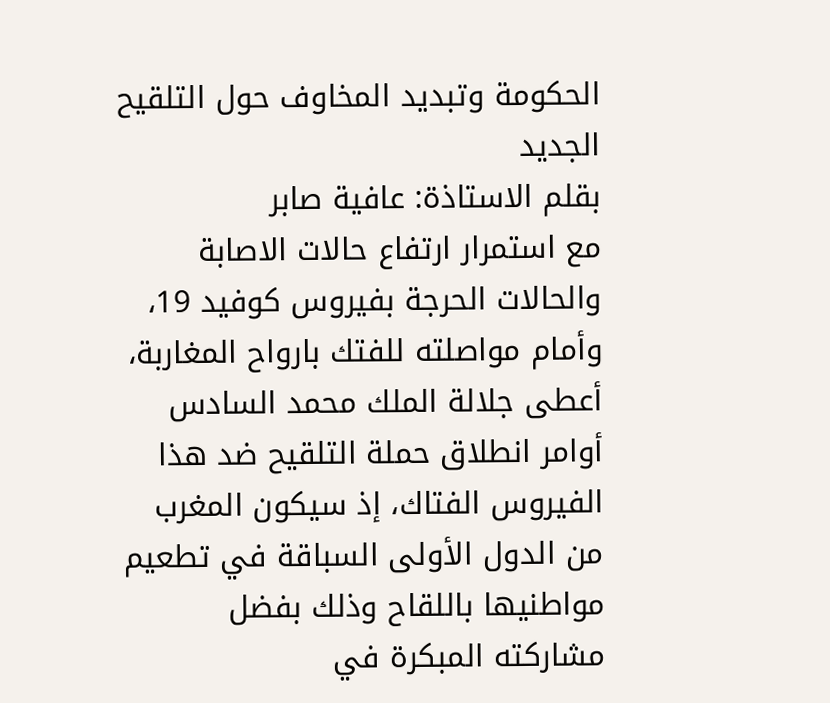الحكومة وتبديد المخاوف حول التلقيح الجديد
بقلم الاستاذة: عافية صابر
مع استمرار ارتفاع حالات الاصابة والحالات الحرجة بفيروس كوفيد 19، وأمام مواصلته للفتك بارواح المغاربة، أعطى جلالة الملك محمد السادس أوامر انطلاق حملة التلقيح ضد هذا الفيروس الفتاك، إذ سيكون المغرب من الدول الأولى السباقة في تطعيم مواطنيها باللقاح وذلك بفضل مشاركته المبكرة في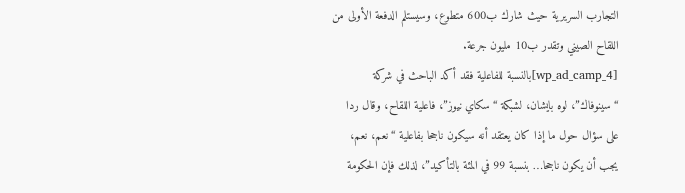التجارب السريرية حيث شارك ب600 متطوع، وسيستلم الدفعة الأولى من اللقاح الصيني وتقدر ب10 مليون جرعة.
[wp_ad_camp_4]بالنسبة للفاعلية فقد أكد الباحث في شركة “سينوفاك”، لوه بايشان، لشبكة “سكاي نيوز”، فاعلية اللقاح، وقال ردا على سؤال حول ما إذا كان يعتقد أنه سيكون ناجحا بفاعلية “نعم، نعم، يجب أن يكون ناجحا… بنسبة 99 في المئة بالتأكيد”، لذلك فإن الحكومة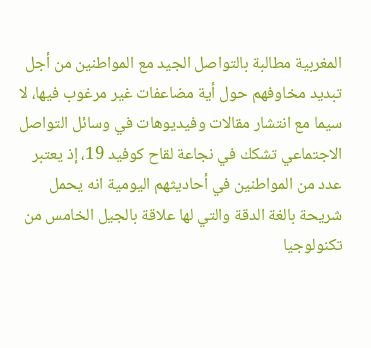المغربية مطالبة بالتواصل الجيد مع المواطنين من أجل تبديد مخاوفهم حول أية مضاعفات غير مرغوب فيها، لا سيما مع انتشار مقالات وفيديوهات في وسائل التواصل الاجتماعي تشكك في نجاعة لقاح كوفيد 19، إذ يعتبر عدد من المواطنين في أحاديثهم اليومية انه يحمل شريحة بالغة الدقة والتي لها علاقة بالجيل الخامس من تكنولوجيا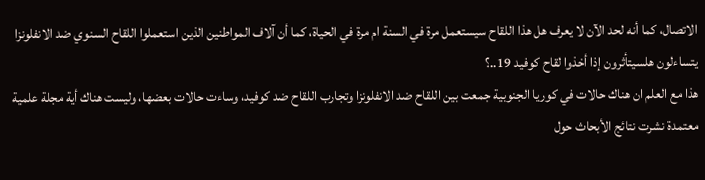الاتصال، كما أنه لحد الآن لا يعرف هل هذا اللقاح سيستعمل مرة في السنة ام مرة في الحياة، كما أن آلاف المواطنين الذين استعملوا اللقاح السنوي ضد الانفلونزا يتساءلون هلسيتأثرون إذا أخذوا لقاح كوفيد 19..؟
هذا مع العلم ان هناك حالات في كوريا الجنوبية جمعت بين اللقاح ضد الانفلونزا وتجارب اللقاح ضد كوفيد، وساءت حالات بعضها، وليست هناك أية مجلة علمية معتمدة نشرت نتائج الأبحاث حول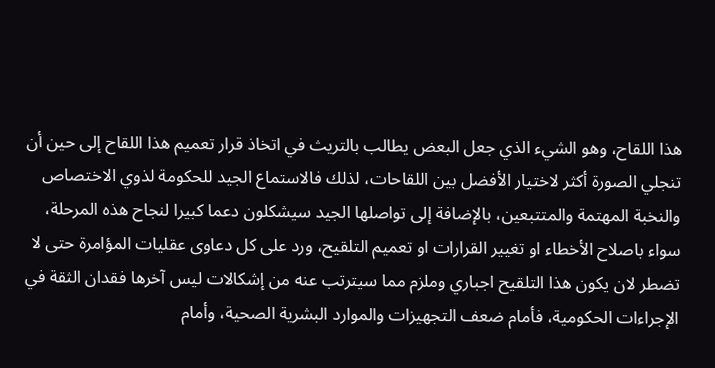هذا اللقاح، وهو الشيء الذي جعل البعض يطالب بالتريث في اتخاذ قرار تعميم هذا اللقاح إلى حين أن تنجلي الصورة أكثر لاختيار الأفضل بين اللقاحات، لذلك فالاستماع الجيد للحكومة لذوي الاختصاص والنخبة المهتمة والمتتبعين، بالإضافة إلى تواصلها الجيد سيشكلون دعما كبيرا لنجاح هذه المرحلة، سواء باصلاح الأخطاء او تغيير القرارات او تعميم التلقيح، ورد على كل دعاوى عقليات المؤامرة حتى لا تضطر لان يكون هذا التلقيح اجباري وملزم مما سيترتب عنه من إشكالات ليس آخرها فقدان الثقة في الإجراءات الحكومية، فأمام ضعف التجهيزات والموارد البشرية الصحية، وأمام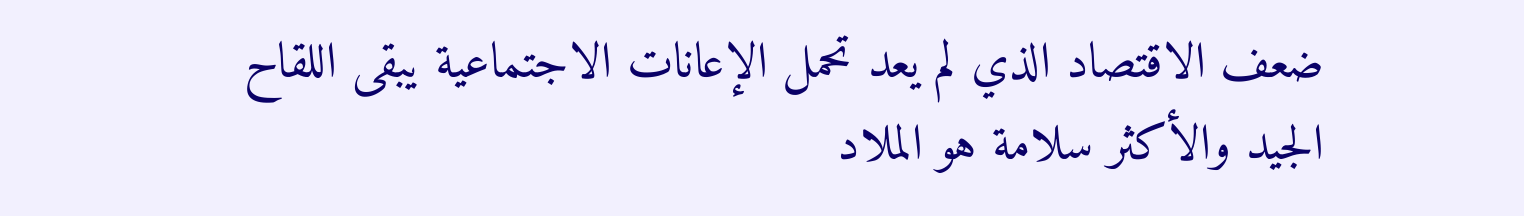ضعف الاقتصاد الذي لم يعد تحمل الإعانات الاجتماعية يبقى اللقاح الجيد والأكثر سلامة هو الملاد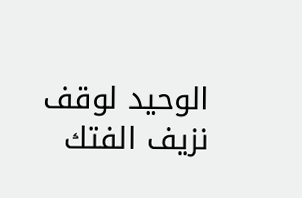الوحيد لوقف نزيف الفتك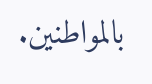بالمواطنين.